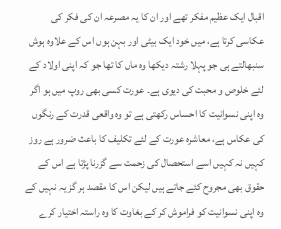اقبال ایک عظیم مفکر تھے اور ان کا یہ مصرعہ ان کی فکر کی عکاسی کرتا ہے، میں خود ایک بیٹی اور بہن ہوں اس کے علاوہ ہوش سنبھالتے ہی جو پہلا رشتہ دیکھا وہ ماں کا تھا جو کہ اپنی اولاد کے لئے خلوص و محبت کی دیوی ہے۔ عورت کسی بھی روپ میں ہو اگر وہ اپنی نسوانیت کا احساس رکھتی ہے تو وہ واقعی قدرت کے رنگوں کی عکاس ہے، معاشرہ عورت کے لئے تکلیف کا باعث ضرور ہے روز کہیں نہ کہیں اسے استحصال کی زحمت سے گزرنا پڑتا ہے اس کے حقوق بھی مجروح کئے جاتے ہیں لیکن اس کا مقصد ہر گز یہ نہیں کے وہ اپنی نسوانیت کو فراموش کر کے بغاوت کا وہ راستہ اختیار کرے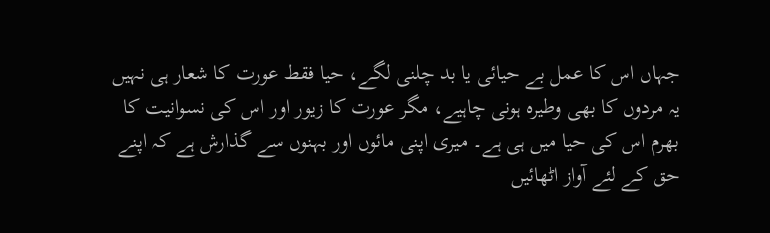جہاں اس کا عمل بے حیائی یا بد چلنی لگے، حیا فقط عورت کا شعار ہی نہیں یہ مردوں کا بھی وطیرہ ہونی چاہیے، مگر عورت کا زیور اور اس کی نسوانیت کا بھرم اس کی حیا میں ہی ہے۔ میری اپنی مائوں اور بہنوں سے گذارش ہے کہ اپنے حق کے لئے آواز اٹھائیں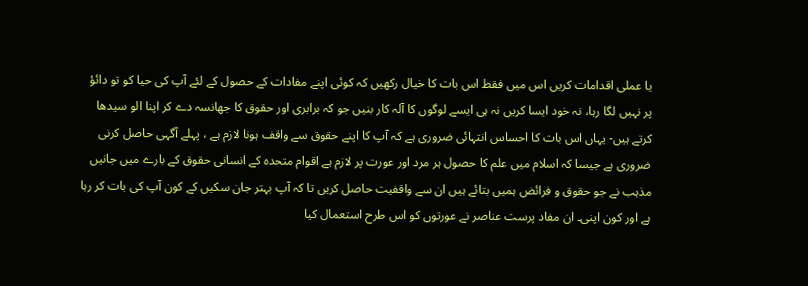یا عملی اقدامات کریں اس میں فقط اس بات کا خیال رکھیں کہ کوئی اپنے مفادات کے حصول کے لئے آپ کی حیا کو تو دائؤ پر نہیں لگا رہا، نہ خود ایسا کریں نہ ہی ایسے لوگوں کا آلہ کار بنیں جو کہ برابری اور حقوق کا جھانسہ دے کر اپنا الو سیدھا کرتے ہیں- یہاں اس بات کا احساس انتہائی ضروری ہے کہ آپ کا اپنے حقوق سے واقف ہونا لازم ہے ، پہلے آگہی حاصل کرنی ضروری ہے جیسا کہ اسلام میں علم کا حصول ہر مرد اور عورت پر لازم ہے اقوام متحدہ کے انسانی حقوق کے بارے میں جانیں مذہب نے جو حقوق و فرائض ہمیں بتائے ہیں ان سے واقفیت حاصل کریں تا کہ آپ بہتر جان سکیں کے کون آپ کی بات کر رہا ہے اور کون اپنی۔ ان مفاد پرست عناصر نے عورتوں کو اس طرح استعمال کیا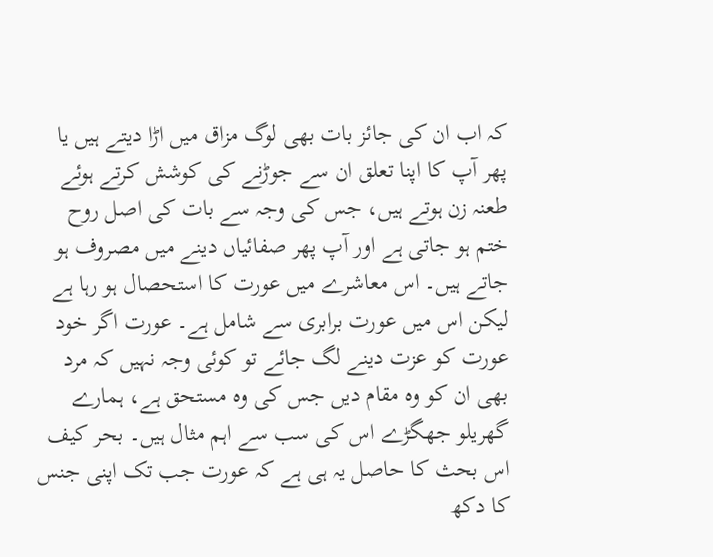کہ اب ان کی جائز بات بھی لوگ مزاق میں اڑا دیتے ہیں یا پھر آپ کا اپنا تعلق ان سے جوڑنے کی کوشش کرتے ہوئے طعنہ زن ہوتے ہیں، جس کی وجہ سے بات کی اصل روح ختم ہو جاتی ہے اور آپ پھر صفائیاں دینے میں مصروف ہو جاتے ہیں۔ اس معاشرے میں عورت کا استحصال ہو رہا ہے لیکن اس میں عورت برابری سے شامل ہے۔ عورت اگر خود عورت کو عزت دینے لگ جائے تو کوئی وجہ نہیں کہ مرد بھی ان کو وہ مقام دیں جس کی وہ مستحق ہے، ہمارے گھریلو جھگڑے اس کی سب سے اہم مثال ہیں۔ بحر کیف اس بحث کا حاصل یہ ہی ہے کہ عورت جب تک اپنی جنس کا دکھ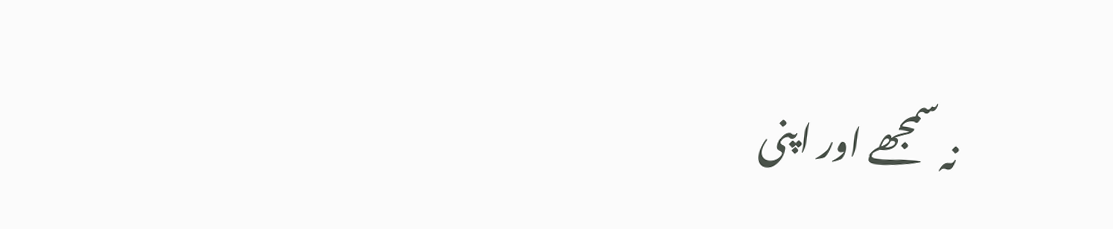نہ سمجھے اور اپنی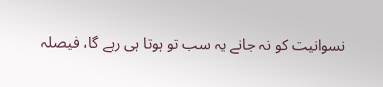نسوانیت کو نہ جانے یہ سب تو ہوتا ہی رہے گا، فیصلہ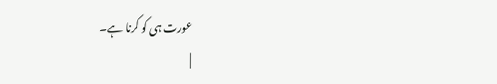عورت ہی کو کرنا ہے۔
|